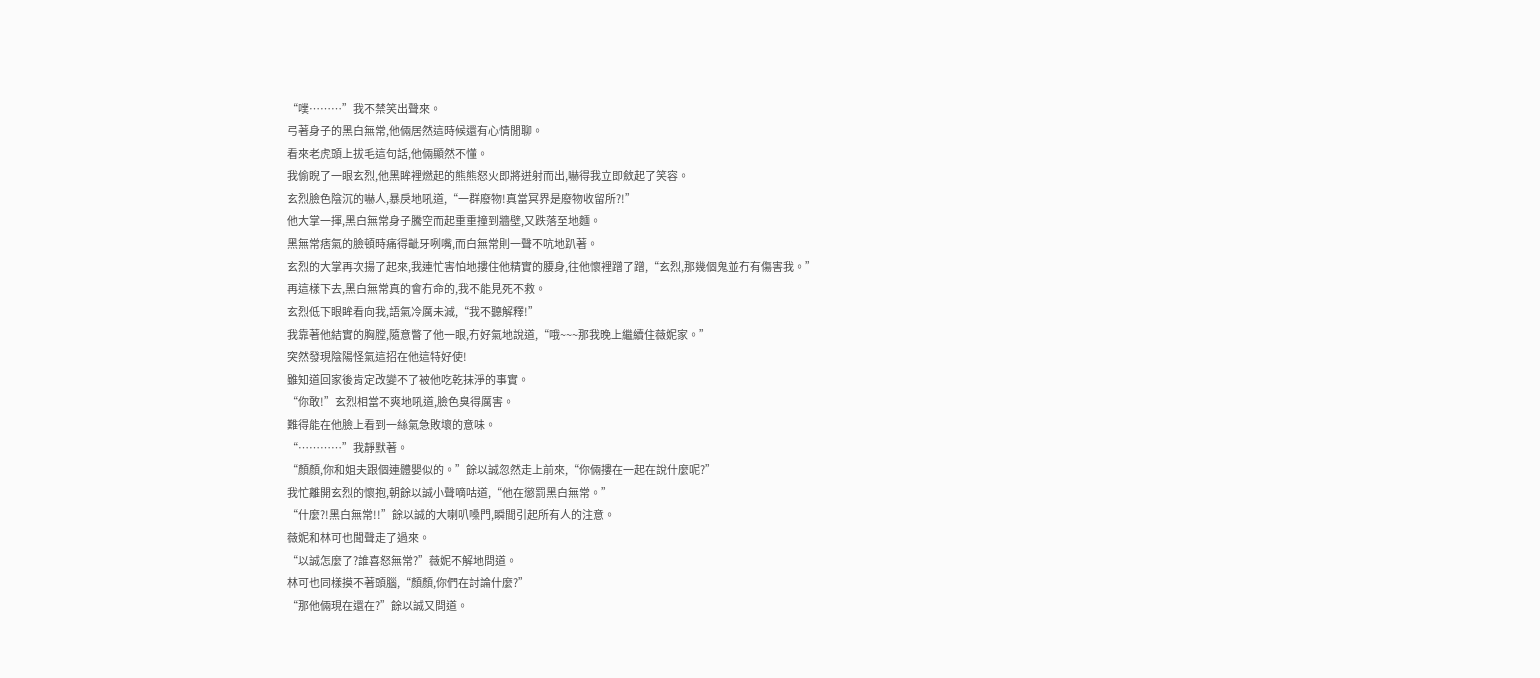“噗………”我不禁笑出聲來。
弓著身子的黑白無常,他倆居然這時候還有心情閒聊。
看來老虎頭上拔毛這句話,他倆顯然不懂。
我偷睨了一眼玄烈,他黑眸裡燃起的熊熊怒火即將迸射而出,嚇得我立即斂起了笑容。
玄烈臉色陰沉的嚇人,暴戾地吼道,“一群廢物!真當冥界是廢物收留所?!”
他大掌一揮,黑白無常身子騰空而起重重撞到牆壁,又跌落至地麵。
黑無常痞氣的臉頓時痛得齜牙咧嘴,而白無常則一聲不吭地趴著。
玄烈的大掌再次揚了起來,我連忙害怕地摟住他精實的腰身,往他懷裡蹭了蹭,“玄烈,那幾個鬼並冇有傷害我。”
再這樣下去,黑白無常真的會冇命的,我不能見死不救。
玄烈低下眼眸看向我,語氣冷厲未減,“我不聽解釋!”
我靠著他結實的胸膛,隨意瞥了他一眼,冇好氣地說道,“哦~~~那我晚上繼續住薇妮家。”
突然發現陰陽怪氣這招在他這特好使!
雖知道回家後肯定改變不了被他吃乾抹淨的事實。
“你敢!”玄烈相當不爽地吼道,臉色臭得厲害。
難得能在他臉上看到一絲氣急敗壞的意味。
“…………”我靜默著。
“顏顏,你和姐夫跟個連體嬰似的。”餘以誠忽然走上前來,“你倆摟在一起在說什麼呢?”
我忙離開玄烈的懷抱,朝餘以誠小聲嘀咕道,“他在懲罰黑白無常。”
“什麼?!黑白無常!!”餘以誠的大喇叭嗓門,瞬間引起所有人的注意。
薇妮和林可也聞聲走了過來。
“以誠怎麼了?誰喜怒無常?”薇妮不解地問道。
林可也同樣摸不著頭腦,“顏顏,你們在討論什麼?”
“那他倆現在還在?”餘以誠又問道。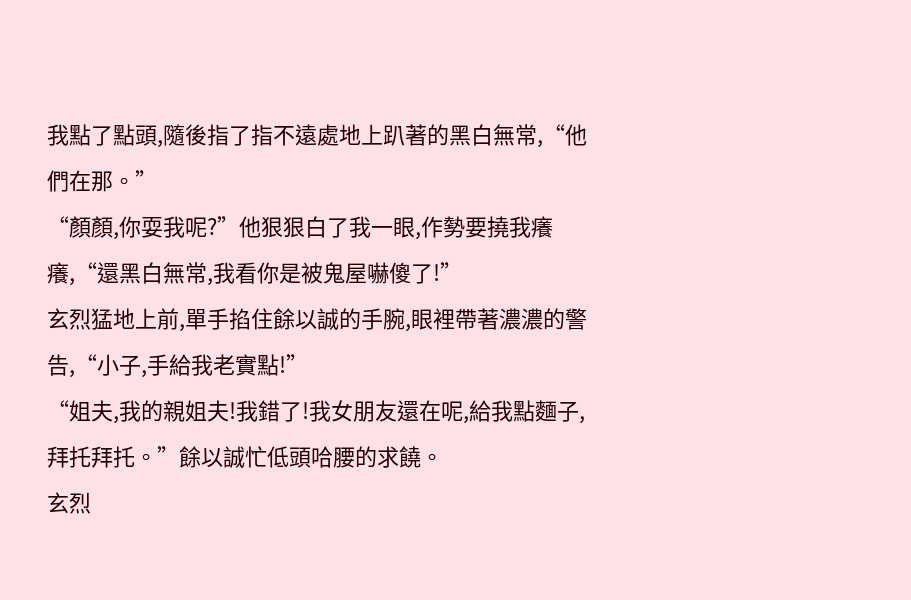我點了點頭,隨後指了指不遠處地上趴著的黑白無常,“他們在那。”
“顏顏,你耍我呢?”他狠狠白了我一眼,作勢要撓我癢癢,“還黑白無常,我看你是被鬼屋嚇傻了!”
玄烈猛地上前,單手掐住餘以誠的手腕,眼裡帶著濃濃的警告,“小子,手給我老實點!”
“姐夫,我的親姐夫!我錯了!我女朋友還在呢,給我點麵子,拜托拜托。”餘以誠忙低頭哈腰的求饒。
玄烈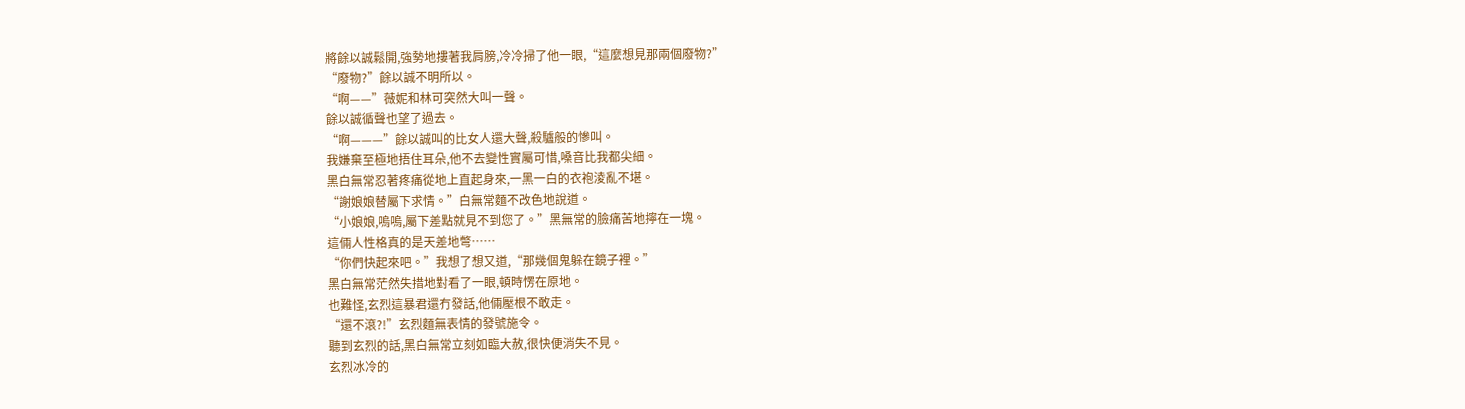將餘以誠鬆開,強勢地摟著我肩膀,冷冷掃了他一眼,“這麼想見那兩個廢物?”
“廢物?”餘以誠不明所以。
“啊——”薇妮和林可突然大叫一聲。
餘以誠循聲也望了過去。
“啊———”餘以誠叫的比女人還大聲,殺驢般的慘叫。
我嫌棄至極地捂住耳朵,他不去變性實屬可惜,嗓音比我都尖細。
黑白無常忍著疼痛從地上直起身來,一黑一白的衣袍淩亂不堪。
“謝娘娘替屬下求情。”白無常麵不改色地說道。
“小娘娘,嗚嗚,屬下差點就見不到您了。”黑無常的臉痛苦地擰在一塊。
這倆人性格真的是天差地彆……
“你們快起來吧。”我想了想又道,“那幾個鬼躲在鏡子裡。”
黑白無常茫然失措地對看了一眼,頓時愣在原地。
也難怪,玄烈這暴君還冇發話,他倆壓根不敢走。
“還不滾?!”玄烈麵無表情的發號施令。
聽到玄烈的話,黑白無常立刻如臨大赦,很快便消失不見。
玄烈冰冷的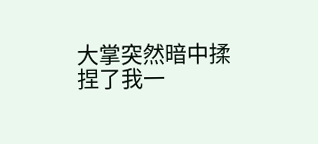大掌突然暗中揉捏了我一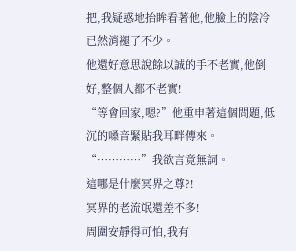把,我疑惑地抬眸看著他,他臉上的陰冷已然消褪了不少。
他還好意思說餘以誠的手不老實,他倒好,整個人都不老實!
“等會回家,嗯?”他重申著這個問題,低沉的嗓音緊貼我耳畔傳來。
“…………”我欲言竟無詞。
這哪是什麼冥界之尊?!
冥界的老流氓還差不多!
周圍安靜得可怕,我有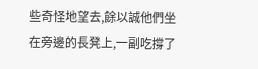些奇怪地望去,餘以誠他們坐在旁邊的長凳上,一副吃撐了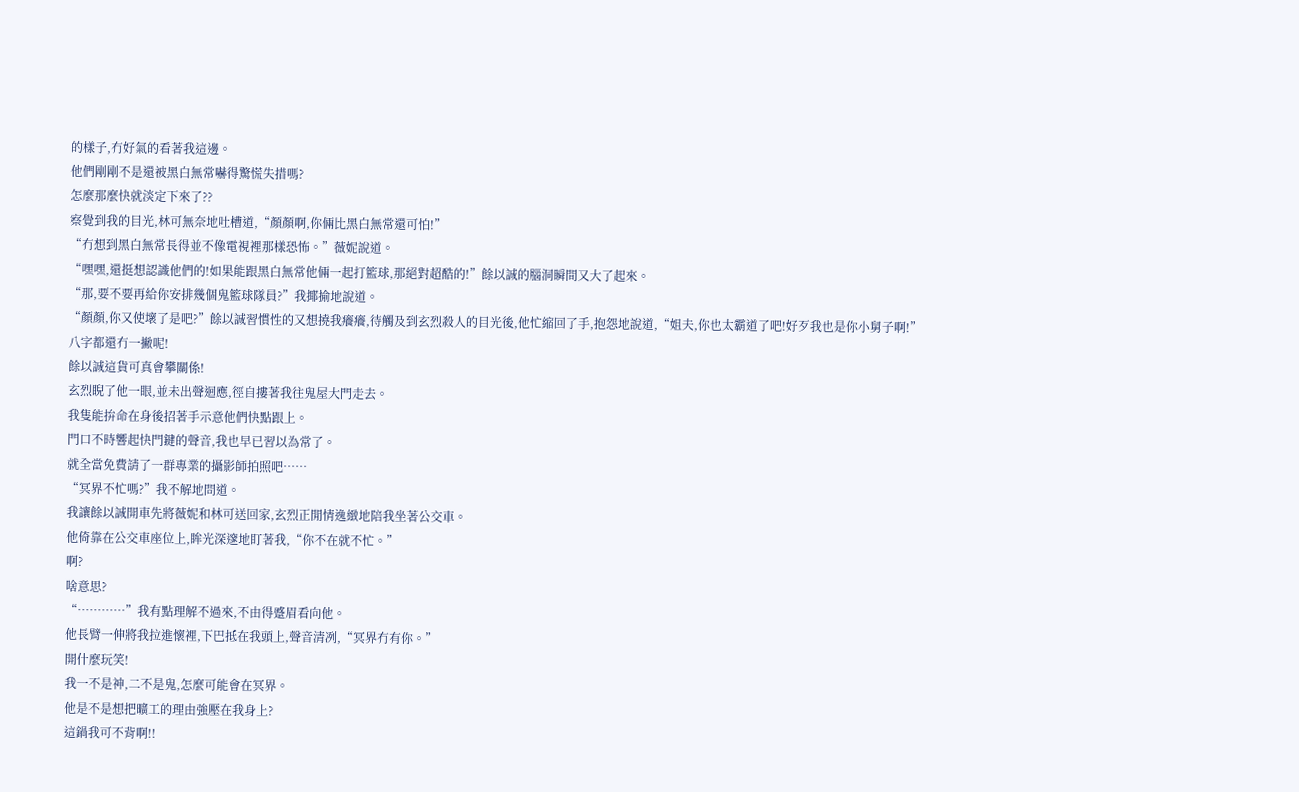的樣子,冇好氣的看著我這邊。
他們剛剛不是還被黑白無常嚇得驚慌失措嗎?
怎麼那麼快就淡定下來了??
察覺到我的目光,林可無奈地吐槽道,“顏顏啊,你倆比黑白無常還可怕!”
“冇想到黑白無常長得並不像電視裡那樣恐怖。”薇妮說道。
“嘿嘿,還挺想認識他們的!如果能跟黑白無常他倆一起打籃球,那絕對超酷的!”餘以誠的腦洞瞬間又大了起來。
“那,要不要再給你安排幾個鬼籃球隊員?”我揶揄地說道。
“顏顏,你又使壞了是吧?”餘以誠習慣性的又想撓我癢癢,待觸及到玄烈殺人的目光後,他忙縮回了手,抱怨地說道,“姐夫,你也太霸道了吧!好歹我也是你小舅子啊!”
八字都還冇一撇呢!
餘以誠這貨可真會攀關係!
玄烈睨了他一眼,並未出聲迴應,徑自摟著我往鬼屋大門走去。
我隻能拚命在身後招著手示意他們快點跟上。
門口不時響起快門鍵的聲音,我也早已習以為常了。
就全當免費請了一群專業的攝影師拍照吧……
“冥界不忙嗎?”我不解地問道。
我讓餘以誠開車先將薇妮和林可送回家,玄烈正閒情逸緻地陪我坐著公交車。
他倚靠在公交車座位上,眸光深邃地盯著我,“你不在就不忙。”
啊?
啥意思?
“…………”我有點理解不過來,不由得蹙眉看向他。
他長臂一伸將我拉進懷裡,下巴抵在我頭上,聲音清冽,“冥界冇有你。”
開什麼玩笑!
我一不是神,二不是鬼,怎麼可能會在冥界。
他是不是想把曠工的理由強壓在我身上?
這鍋我可不背啊!!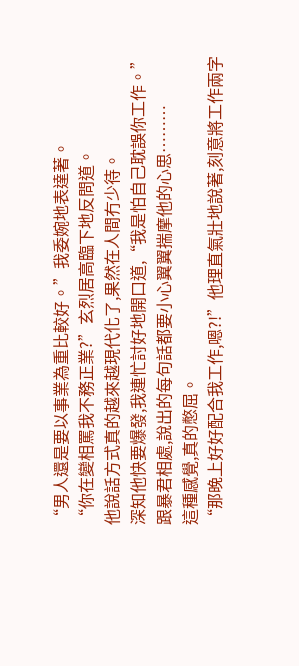“男人還是要以事業為重比較好。”我委婉地表達著。
“你在變相罵我不務正業?”玄烈居高臨下地反問道。
他說話方式真的越來越現代化了,果然在人間冇少待。
深知他快要爆發,我連忙討好地開口道,“我是怕自己耽誤你工作。”
跟暴君相處,說出的每句話都要小心翼翼揣摩他的心思………
這種感覺,真的憋屈。
“那晚上好好配合我工作,嗯?!”他理直氣壯地說著,刻意將工作兩字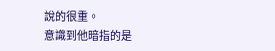說的很重。
意識到他暗指的是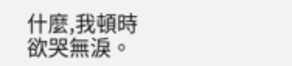什麼,我頓時欲哭無淚。